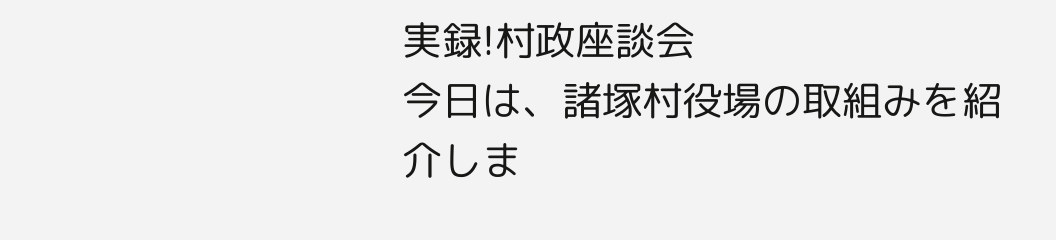実録!村政座談会
今日は、諸塚村役場の取組みを紹介しま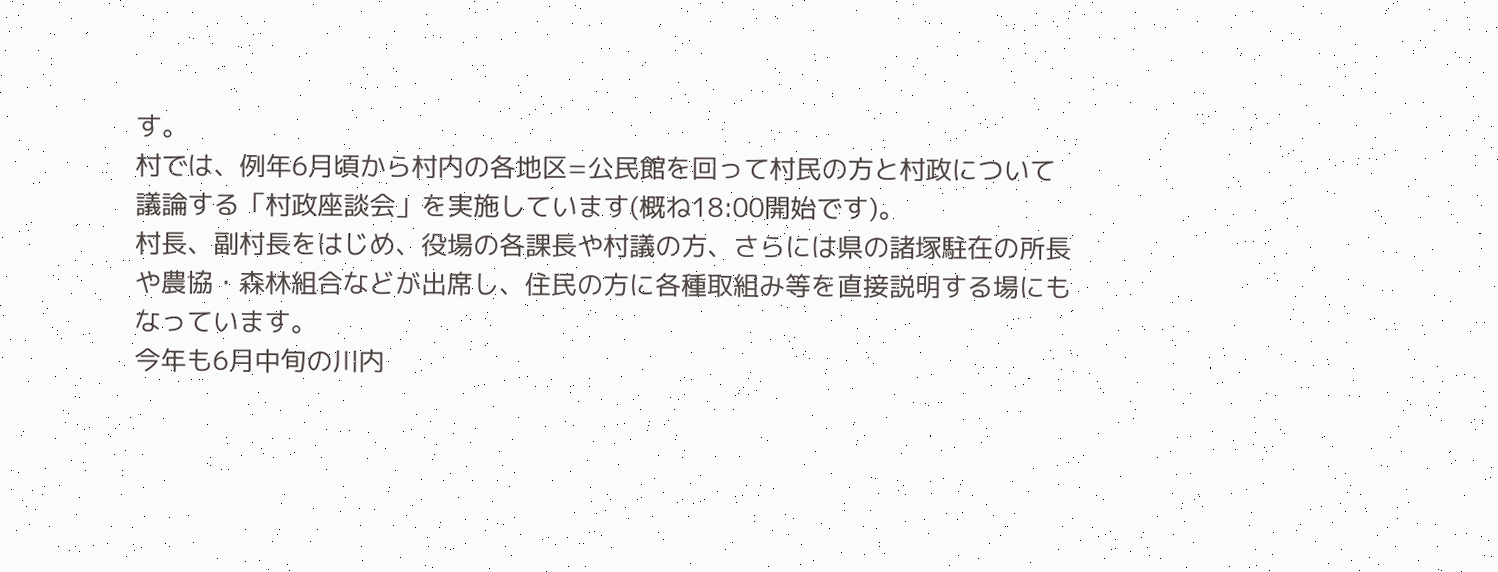す。
村では、例年6月頃から村内の各地区=公民館を回って村民の方と村政について
議論する「村政座談会」を実施しています(概ね18:00開始です)。
村長、副村長をはじめ、役場の各課長や村議の方、さらには県の諸塚駐在の所長
や農協・森林組合などが出席し、住民の方に各種取組み等を直接説明する場にも
なっています。
今年も6月中旬の川内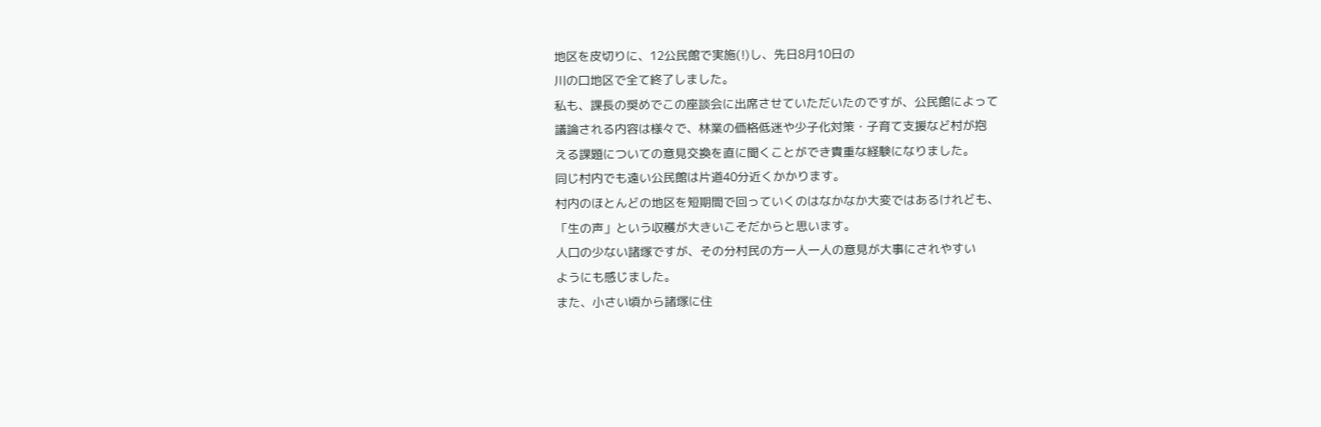地区を皮切りに、12公民館で実施(!)し、先日8月10日の
川の口地区で全て終了しました。
私も、課長の奨めでこの座談会に出席させていただいたのですが、公民館によって
議論される内容は様々で、林業の価格低迷や少子化対策・子育て支援など村が抱
える課題についての意見交換を直に聞くことができ貴重な経験になりました。
同じ村内でも遠い公民館は片道40分近くかかります。
村内のほとんどの地区を短期間で回っていくのはなかなか大変ではあるけれども、
「生の声」という収穫が大きいこそだからと思います。
人口の少ない諸塚ですが、その分村民の方一人一人の意見が大事にされやすい
ようにも感じました。
また、小さい頃から諸塚に住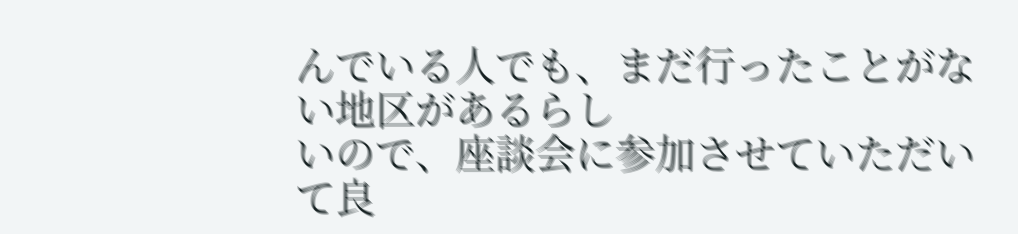んでいる人でも、まだ行ったことがない地区があるらし
いので、座談会に参加させていただいて良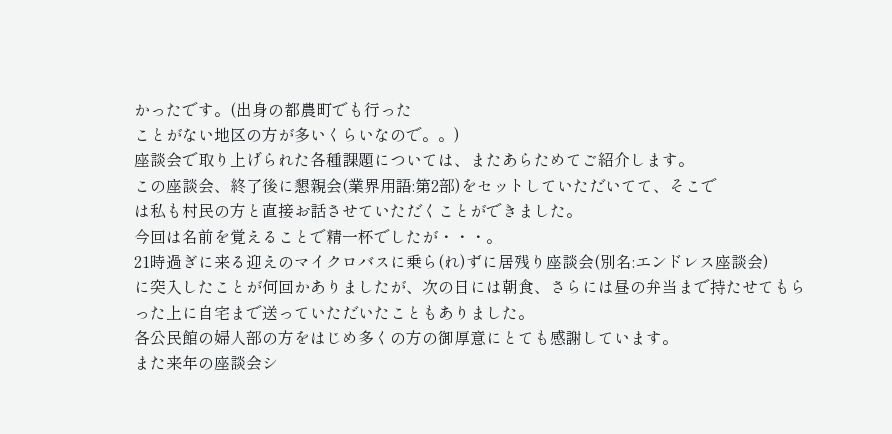かったです。(出身の都農町でも行った
ことがない地区の方が多いくらいなので。。)
座談会で取り上げられた各種課題については、またあらためてご紹介します。
この座談会、終了後に懇親会(業界用語:第2部)をセットしていただいてて、そこで
は私も村民の方と直接お話させていただくことができました。
今回は名前を覚えることで精一杯でしたが・・・。
21時過ぎに来る迎えのマイクロバスに乗ら(れ)ずに居残り座談会(別名:エンドレス座談会)
に突入したことが何回かありましたが、次の日には朝食、さらには昼の弁当まで持たせてもら
った上に自宅まで送っていただいたこともありました。
各公民館の婦人部の方をはじめ多くの方の御厚意にとても感謝しています。
また来年の座談会シ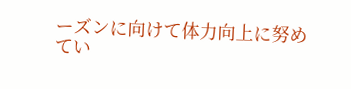ーズンに向けて体力向上に努めてい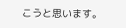こうと思います。